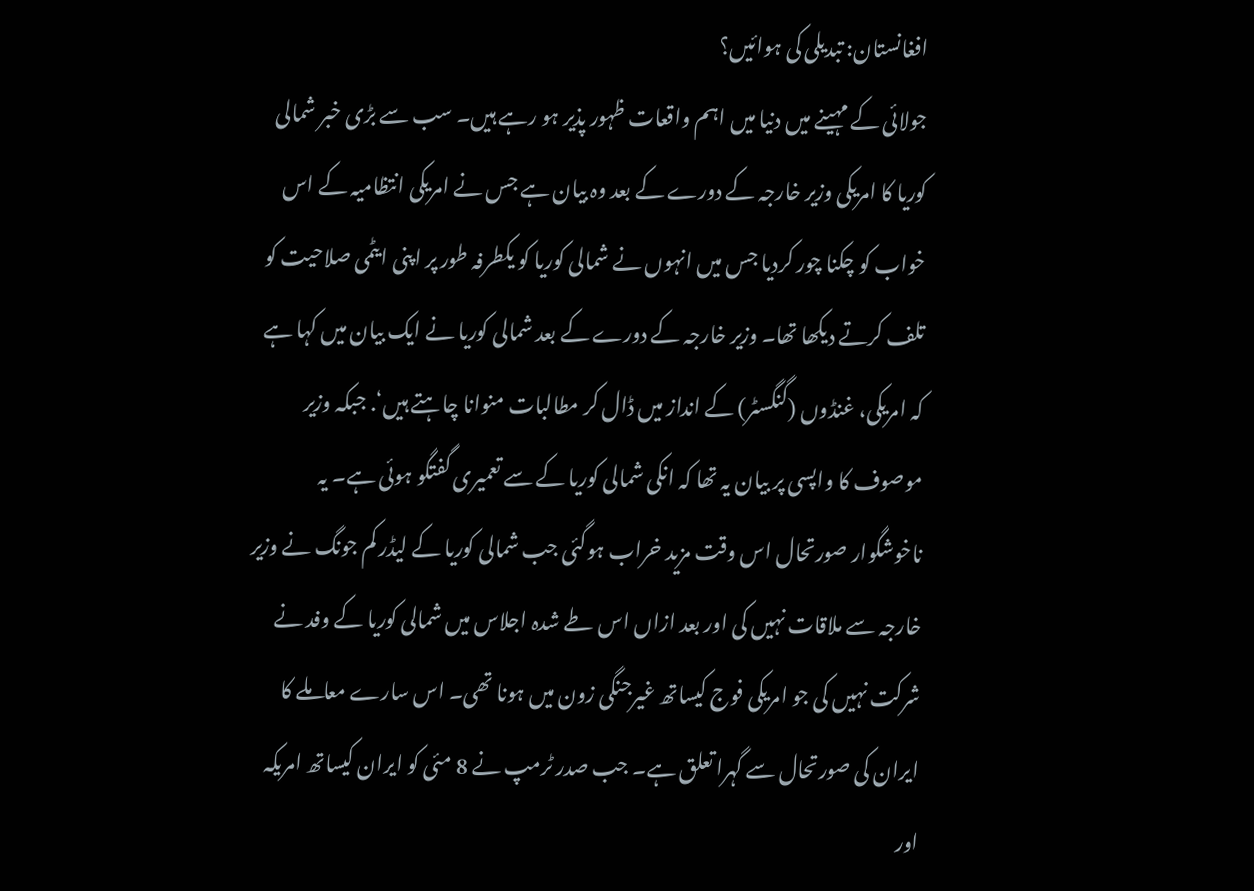افغانستان: تبدیلی کی ہوائیں؟
جولائی کے مہینے میں دنیا میں اہم واقعات ظہور پذیر ہو رہے ہیں۔ سب سے بڑی خبر شمالی کوریا کا امریکی وزیر خارجہ کے دورے کے بعد وہ بیان ہے جس نے امریکی انتظامیہ کے اس خواب کو چکنا چور کردیا جس میں انہوں نے شمالی کوریا کو یکطرفہ طور پر اپنی ایٹمی صلاحیت کو تلف کرتے دیکھا تھا۔ وزیر خارجہ کے دورے کے بعد شمالی کوریا نے ایک بیان میں کہا ہے کہ امریکی، غنڈوں (گنگسٹر) کے انداز میں ڈال کر مطالبات منوانا چاہتے ہیں‘. جبکہ وزیر موصوف کا واپسی پر بیان یہ تھا کہ انکی شمالی کوریا کے سے تعمیری گفتگو ہوئی ہے۔ یہ ناخوشگوار صورتحال اس وقت مزید خراب ہوگئی جب شمالی کوریا کے لیڈر کم جونگ نے وزیر خارجہ سے ملاقات نہیں کی اور بعد ازاں اس طے شدہ اجلاس میں شمالی کوریا کے وفد نے شرکت نہیں کی جو امریکی فوج کیساتھ غیرجنگی زون میں ہونا تھی۔ اس سارے معاملے کا ایران کی صورتحال سے گہرا تعلق ہے۔ جب صدر ٹرمپ نے 8 مئی کو ایران کیساتھ امریکہ اور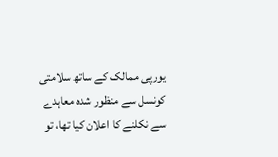یورپی ممالک کے ساتھ سلامتی کونسل سے منظور شدہ معاہدے سے نکلنے کا اعلان کیا تھا، تو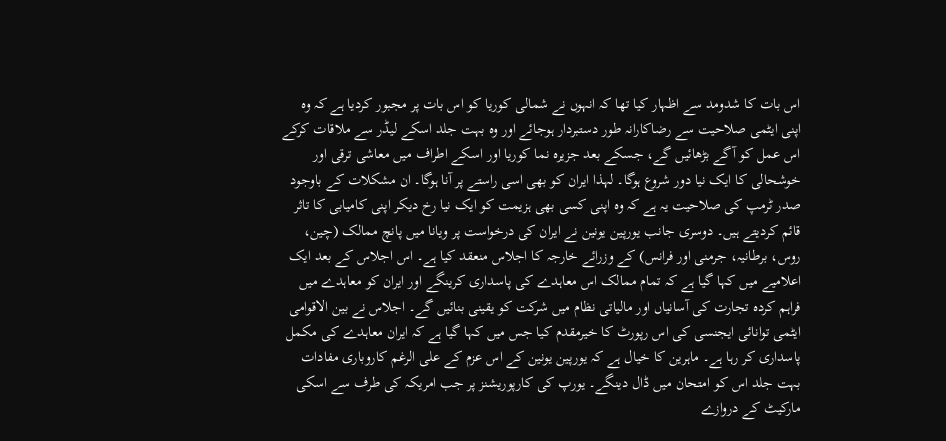اس بات کا شدومد سے اظہار کیا تھا کہ انہوں نے شمالی کوریا کو اس بات پر مجبور کردیا ہے کہ وہ اپنی ایٹمی صلاحیت سے رضاکارانہ طور دستبردار ہوجائے اور وہ بہت جلد اسکے لیڈر سے ملاقات کرکے اس عمل کو آگے بڑھائیں گے، جسکے بعد جزیرہ نما کوریا اور اسکے اطراف میں معاشی ترقی اور خوشحالی کا ایک نیا دور شروع ہوگا۔ لہذا ایران کو بھی اسی راستے پر آنا ہوگا۔ ان مشکلات کے باوجود صدر ٹرمپ کی صلاحیت یہ ہے کہ وہ اپنی کسی بھی ہزیمت کو ایک نیا رخ دیکر اپنی کامیابی کا تاثر قائم کردیتے ہیں۔ دوسری جانب یورپین یونین نے ایران کی درخواست پر ویانا میں پانچ ممالک (چین، روس، برطانیہ، جرمنی اور فرانس) کے وزرائے خارجہ کا اجلاس منعقد کیا ہے۔ اس اجلاس کے بعد ایک اعلامیے میں کہا گیا ہے کہ تمام ممالک اس معاہدے کی پاسداری کرینگے اور ایران کو معاہدے میں فراہم کردہ تجارت کی آسانیاں اور مالیاتی نظام میں شرکت کو یقینی بنائیں گے۔ اجلاس نے بین الاقوامی ایٹمی توانائی ایجنسی کی اس رپورٹ کا خیرمقدم کیا جس میں کہا گیا ہے کہ ایران معاہدے کی مکمل پاسداری کر رہا ہے۔ ماہرین کا خیال ہے کہ یورپین یونین کے اس عزم کے علی الرغم کاروباری مفادات بہت جلد اس کو امتحان میں ڈال دینگے۔ یورپ کی کارپوریشنز پر جب امریکہ کی طرف سے اسکی مارکیٹ کے دروازے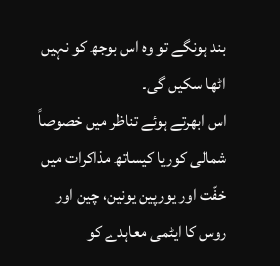بند ہونگے تو وہ اس بوجھ کو نہیں اٹھا سکیں گی۔
اس ابھرتے ہوئے تناظر میں خصوصاً شمالی کوریا کیساتھ مذاکرات میں خفّت اور یورپین یونین، چین اور روس کا ایٹمی معاہدے کو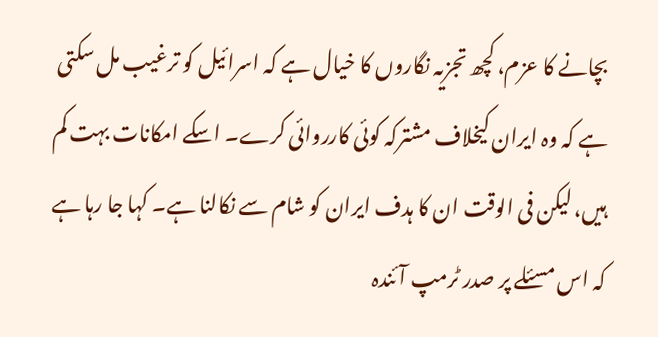بچانے کا عزم، کچھ تجزیہ نگاروں کا خیال ہے کہ اسرائیل کو ترغیب مل سکتی ہے کہ وہ ایران کیخلاف مشترکہ کوئی کارروائی کرے۔ اسکے امکانات بہت کم ہیں، لیکن فی الوقت ان کا ہدف ایران کو شام سے نکالنا ہے۔ کہا جا رہا ہے کہ اس مسئلے پر صدر ٹرمپ آئندہ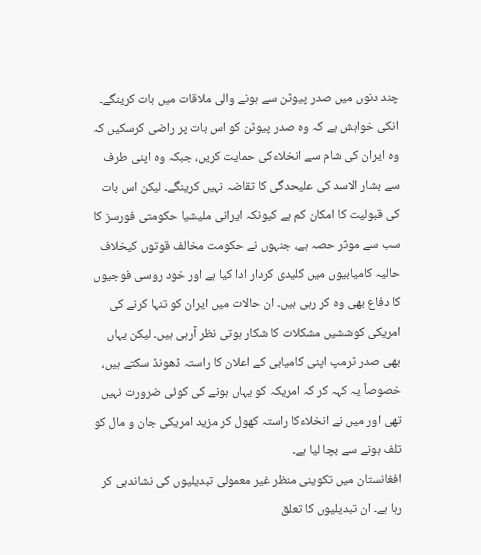چند دنوں میں صدر پیوٹن سے ہونے والی ملاقات میں بات کرینگے۔ انکی خواہش ہے کہ وہ صدر پیوٹن کو اس بات پر راضی کرسکیں کہ وہ ایران کی شام سے انخلاءکی حمایت کریں، جبکہ وہ اپنی طرف سے بشار الاسد کی علیحدگی کا تقاضہ نہیں کرینگے۔ لیکن اس بات کی قبولیت کا امکان کم ہے کیونکہ ایرانی ملیشیا حکومتی فورسز کا سب سے موثر حصہ ہے، جنہوں نے حکومت مخالف قوتوں کیخلاف حالیہ کامیابیوں میں کلیدی کردار ادا کیا ہے اور خود روسی فوجیوں کا دفاع بھی وہ کر رہی ہیں۔ ان حالات میں ایران کو تنہا کرنے کی امریکی کوششیں مشکلات کا شکار ہوتی نظر آرہی ہیں۔ لیکن یہاں بھی صدر ٹرمپ اپنی کامیابی کے اعلان کا راستہ ڈھونڈ سکتے ہیں، خصوصاً یہ کہہ کر کہ امریکہ کو یہاں ہونے کی کوئی ضرورت نہیں تھی اور میں نے انخلاءکا راستہ کھول کر مزید امریکی جان و مال کو تلف ہونے سے بچا لیا ہے۔
افغانستان میں تکوینی منظر غیر معمولی تبدیلیوں کی نشاندہی کر رہا ہے۔ ان تبدیلیوں کا تعلق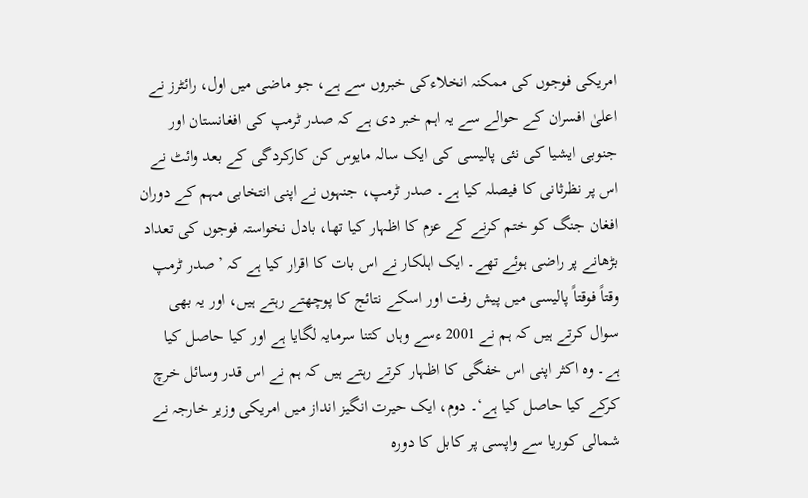امریکی فوجوں کی ممکنہ انخلاءکی خبروں سے ہے، جو ماضی میں اول، رائٹرز نے اعلیٰ افسران کے حوالے سے یہ اہم خبر دی ہے کہ صدر ٹرمپ کی افغانستان اور جنوبی ایشیا کی نئی پالیسی کی ایک سالہ مایوس کن کارکردگی کے بعد وائٹ نے اس پر نظرثانی کا فیصلہ کیا ہے۔ صدر ٹرمپ، جنہوں نے اپنی انتخابی مہم کے دوران افغان جنگ کو ختم کرنے کے عزم کا اظہار کیا تھا، بادل نخواستہ فوجوں کی تعداد بڑھانے پر راضی ہوئے تھے۔ ایک اہلکار نے اس بات کا اقرار کیا ہے کہ ’صدر ٹرمپ وقتاً فوقتاً پالیسی میں پیش رفت اور اسکے نتائج کا پوچھتے رہتے ہیں، اور یہ بھی سوال کرتے ہیں کہ ہم نے 2001 ءسے وہاں کتنا سرمایہ لگایا ہے اور کیا حاصل کیا ہے۔ وہ اکثر اپنی اس خفگی کا اظہار کرتے رہتے ہیں کہ ہم نے اس قدر وسائل خرچ کرکے کیا حاصل کیا ہے‘۔ دوم، ایک حیرت انگیز انداز میں امریکی وزیر خارجہ نے شمالی کوریا سے واپسی پر کابل کا دورہ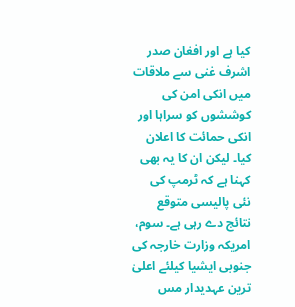کیا ہے اور افغان صدر اشرف غنی سے ملاقات میں انکی امن کی کوششوں کو سراہا اور انکی حمائت کا اعلان کیا۔ لیکن ان کا یہ بھی کہنا ہے کہ ٹرمپ کی نئی پالیسی متوقع نتائج دے رہی ہے۔ سوم، امریکہ وزارت خارجہ کی جنوبی ایشیا کیلئے اعلیٰ ترین عہدیدار مس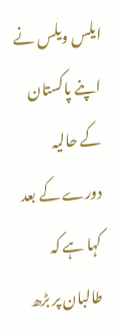ایلس ویلس نے اپنے پاکستان کے حالیہ دورے کے بعد کہا ہے کہ طالبان پر بڑھ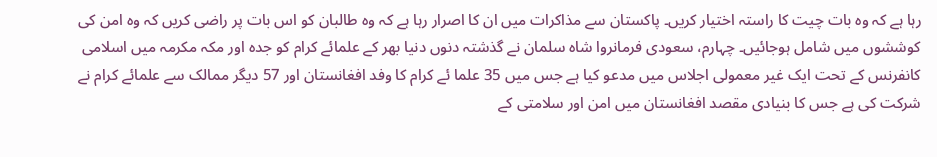رہا ہے کہ وہ بات چیت کا راستہ اختیار کریں۔ پاکستان سے مذاکرات میں ان کا اصرار رہا ہے کہ وہ طالبان کو اس بات پر راضی کریں کہ وہ امن کی کوششوں میں شامل ہوجائیں۔ چہارم، سعودی فرمانروا شاہ سلمان نے گذشتہ دنوں دنیا بھر کے علمائے کرام کو جدہ اور مکہ مکرمہ میں اسلامی کانفرنس کے تحت ایک غیر معمولی اجلاس میں مدعو کیا ہے جس میں 35 علما ئے کرام کا وفد افغانستان اور 57 دیگر ممالک سے علمائے کرام نے شرکت کی ہے جس کا بنیادی مقصد افغانستان میں امن اور سلامتی کے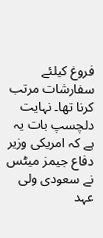فروغ کیلئے سفارشات مرتب کرنا تھا۔ نہایت دلچسپ بات یہ ہے کہ امریکی وزیر دفاع جیمز میٹس نے سعودی ولی عہد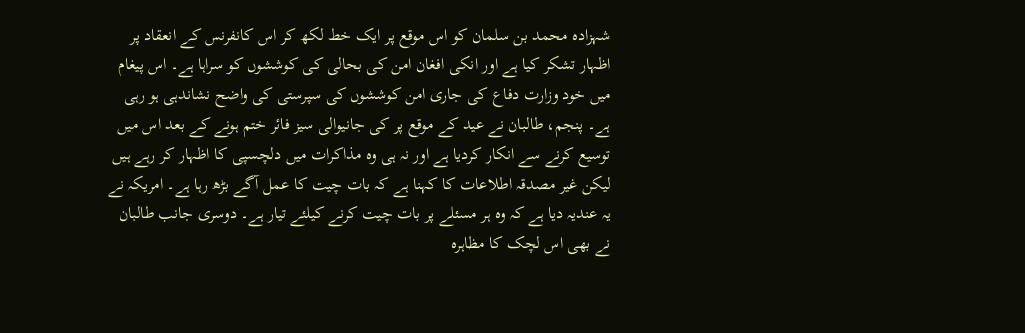شہزادہ محمد بن سلمان کو اس موقع پر ایک خط لکھ کر اس کانفرنس کے انعقاد پر اظہار تشکر کیا ہے اور انکی افغان امن کی بحالی کی کوششوں کو سراہا ہے۔ اس پیغام میں خود وزارت دفاع کی جاری امن کوششوں کی سپرستی کی واضح نشاندہی ہو رہی ہے۔ پنجم، طالبان نے عید کے موقع پر کی جانیوالی سیز فائر ختم ہونے کے بعد اس میں توسیع کرنے سے انکار کردیا ہے اور نہ ہی وہ مذاکرات میں دلچسپی کا اظہار کر رہے ہیں لیکن غیر مصدقہ اطلاعات کا کہنا ہے کہ بات چیت کا عمل آگے بڑھ رہا ہے۔ امریکہ نے یہ عندیہ دیا ہے کہ وہ ہر مسئلے پر بات چیت کرنے کیلئے تیار ہے۔ دوسری جانب طالبان نے بھی اس لچک کا مظاہرہ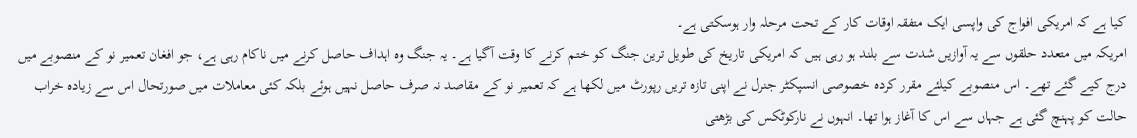کیا ہے کہ امریکی افواج کی واپسی ایک متفقہ اوقات کار کے تحت مرحلہ وار ہوسکتی ہے۔
امریکہ میں متعدد حلقوں سے یہ آوازیں شدت سے بلند ہو رہی ہیں کہ امریکی تاریخ کی طویل ترین جنگ کو ختم کرنے کا وقت آگیا ہے۔ یہ جنگ وہ اہداف حاصل کرنے میں ناکام رہی ہے، جو افغان تعمیر نو کے منصوبے میں درج کیے گئے تھے۔ اس منصوبے کیلئے مقرر کردہ خصوصی انسپکٹر جنرل نے اپنی تازہ تریں رپورٹ میں لکھا ہے کہ تعمیر نو کے مقاصد نہ صرف حاصل نہیں ہوئے بلکہ کئی معاملات میں صورتحال اس سے زیادہ خراب حالت کو پہنچ گئی ہے جہاں سے اس کا آغاز ہوا تھا۔ انہوں نے نارکوٹکس کی بڑھتی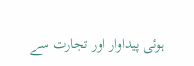ہوئی پیداوار اور تجارت سے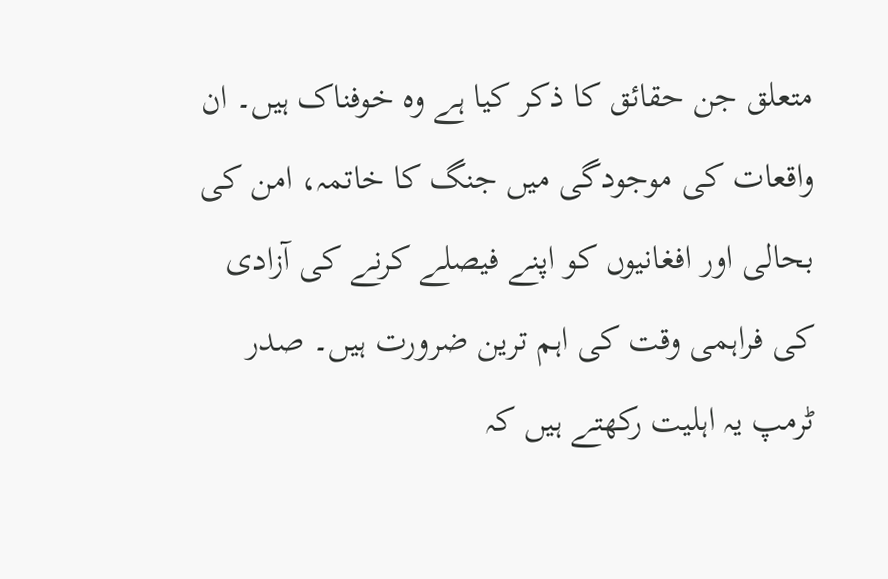متعلق جن حقائق کا ذکر کیا ہے وہ خوفناک ہیں۔ ان واقعات کی موجودگی میں جنگ کا خاتمہ، امن کی بحالی اور افغانیوں کو اپنے فیصلے کرنے کی آزادی کی فراہمی وقت کی اہم ترین ضرورت ہیں۔ صدر ٹرمپ یہ اہلیت رکھتے ہیں کہ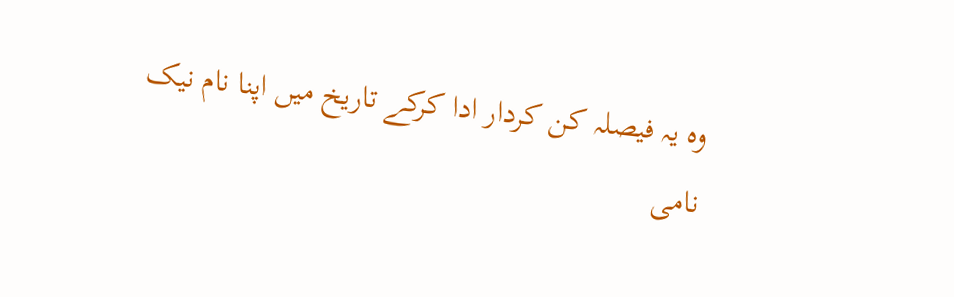وہ یہ فیصلہ کن کردار ادا کرکے تاریخ میں اپنا نام نیک نامی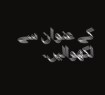کے عنوان سے لکھوالیں۔